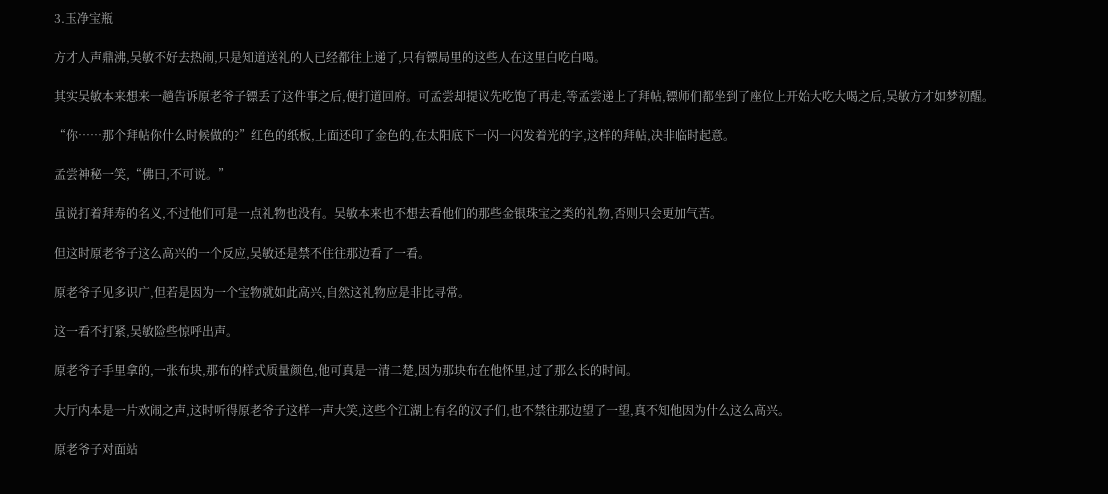3.玉净宝瓶

方才人声鼎沸,吴敏不好去热闹,只是知道送礼的人已经都往上递了,只有镖局里的这些人在这里白吃白喝。

其实吴敏本来想来一趟告诉原老爷子镖丢了这件事之后,便打道回府。可孟尝却提议先吃饱了再走,等孟尝递上了拜帖,镖师们都坐到了座位上开始大吃大喝之后,吴敏方才如梦初醒。

“你……那个拜帖你什么时候做的?”红色的纸板,上面还印了金色的,在太阳底下一闪一闪发着光的字,这样的拜帖,决非临时起意。

孟尝神秘一笑,“佛曰,不可说。”

虽说打着拜寿的名义,不过他们可是一点礼物也没有。吴敏本来也不想去看他们的那些金银珠宝之类的礼物,否则只会更加气苦。

但这时原老爷子这么高兴的一个反应,吴敏还是禁不住往那边看了一看。

原老爷子见多识广,但若是因为一个宝物就如此高兴,自然这礼物应是非比寻常。

这一看不打紧,吴敏险些惊呼出声。

原老爷子手里拿的,一张布块,那布的样式质量颜色,他可真是一清二楚,因为那块布在他怀里,过了那么长的时间。

大厅内本是一片欢闹之声,这时听得原老爷子这样一声大笑,这些个江湖上有名的汉子们,也不禁往那边望了一望,真不知他因为什么这么高兴。

原老爷子对面站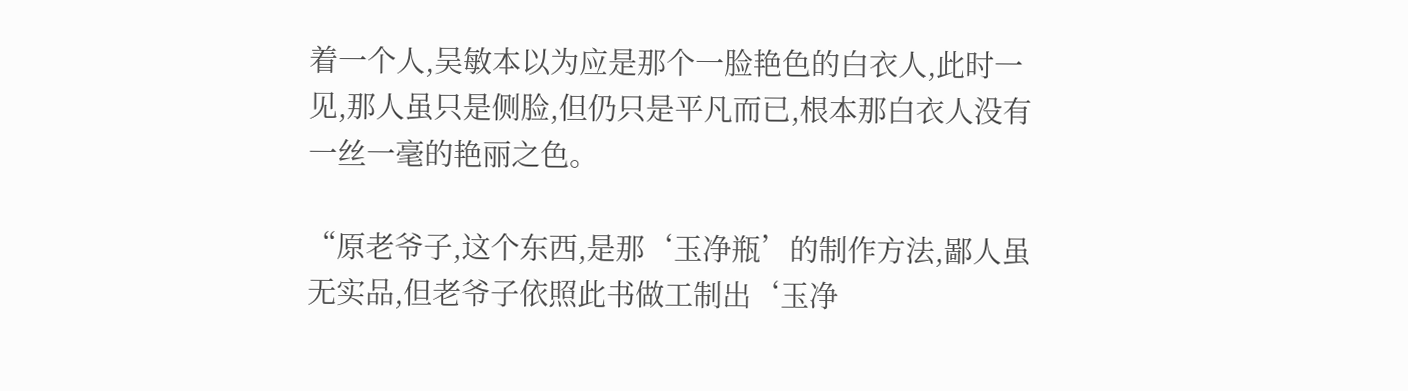着一个人,吴敏本以为应是那个一脸艳色的白衣人,此时一见,那人虽只是侧脸,但仍只是平凡而已,根本那白衣人没有一丝一毫的艳丽之色。

“原老爷子,这个东西,是那‘玉净瓶’的制作方法,鄙人虽无实品,但老爷子依照此书做工制出‘玉净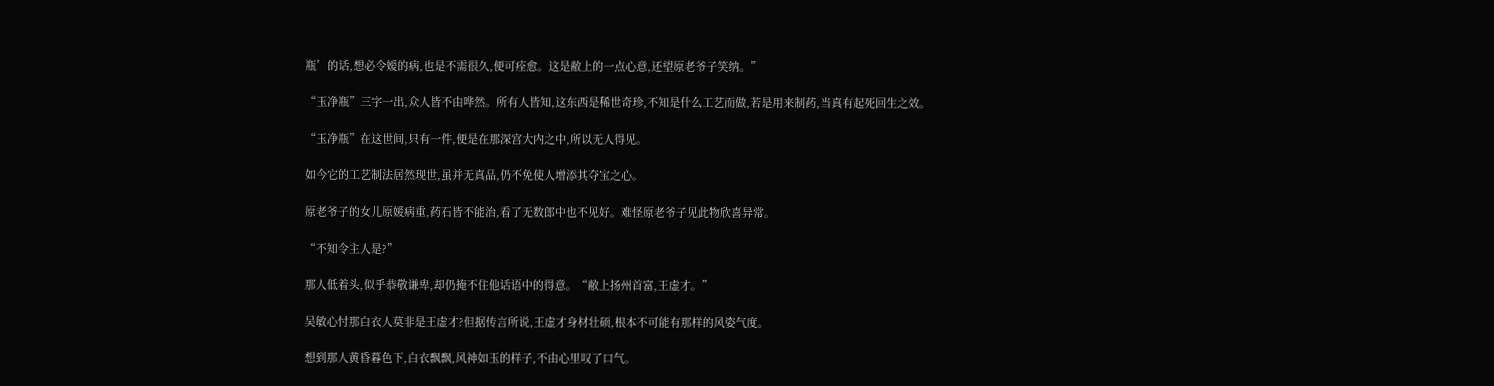瓶’的话,想必令嫒的病,也是不需很久,便可痊愈。这是敝上的一点心意,还望原老爷子笑纳。”

“玉净瓶”三字一出,众人皆不由哗然。所有人皆知,这东西是稀世奇珍,不知是什么工艺而做,若是用来制药,当真有起死回生之效。

“玉净瓶”在这世间,只有一件,便是在那深宫大内之中,所以无人得见。

如今它的工艺制法居然现世,虽并无真品,仍不免使人增添其夺宝之心。

原老爷子的女儿原媛病重,药石皆不能治,看了无数郎中也不见好。难怪原老爷子见此物欣喜异常。

“不知令主人是?”

那人低着头,似乎恭敬谦卑,却仍掩不住他话语中的得意。“敝上扬州首富,王虚才。”

吴敏心忖那白衣人莫非是王虚才?但据传言所说,王虚才身材壮硕,根本不可能有那样的风姿气度。

想到那人黄昏暮色下,白衣飘飘,风神如玉的样子,不由心里叹了口气。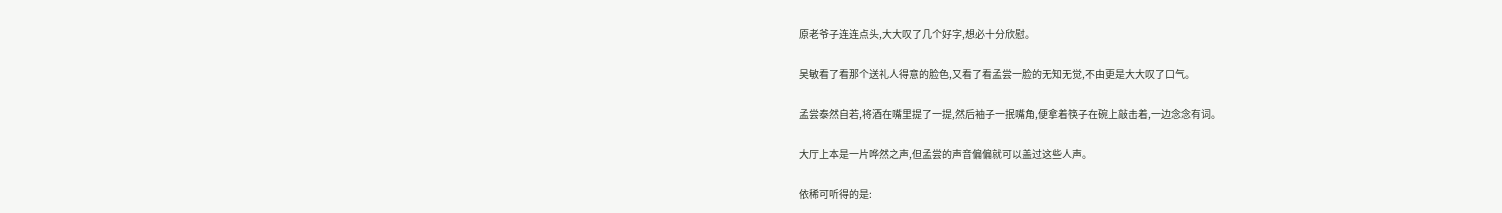原老爷子连连点头,大大叹了几个好字,想必十分欣慰。

吴敏看了看那个送礼人得意的脸色,又看了看孟尝一脸的无知无觉,不由更是大大叹了口气。

孟尝泰然自若,将酒在嘴里提了一提,然后袖子一抿嘴角,便拿着筷子在碗上敲击着,一边念念有词。

大厅上本是一片哗然之声,但孟尝的声音偏偏就可以盖过这些人声。

依稀可听得的是: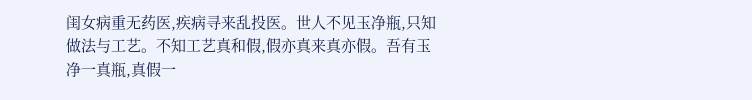闺女病重无药医,疾病寻来乱投医。世人不见玉净瓶,只知做法与工艺。不知工艺真和假,假亦真来真亦假。吾有玉净一真瓶,真假一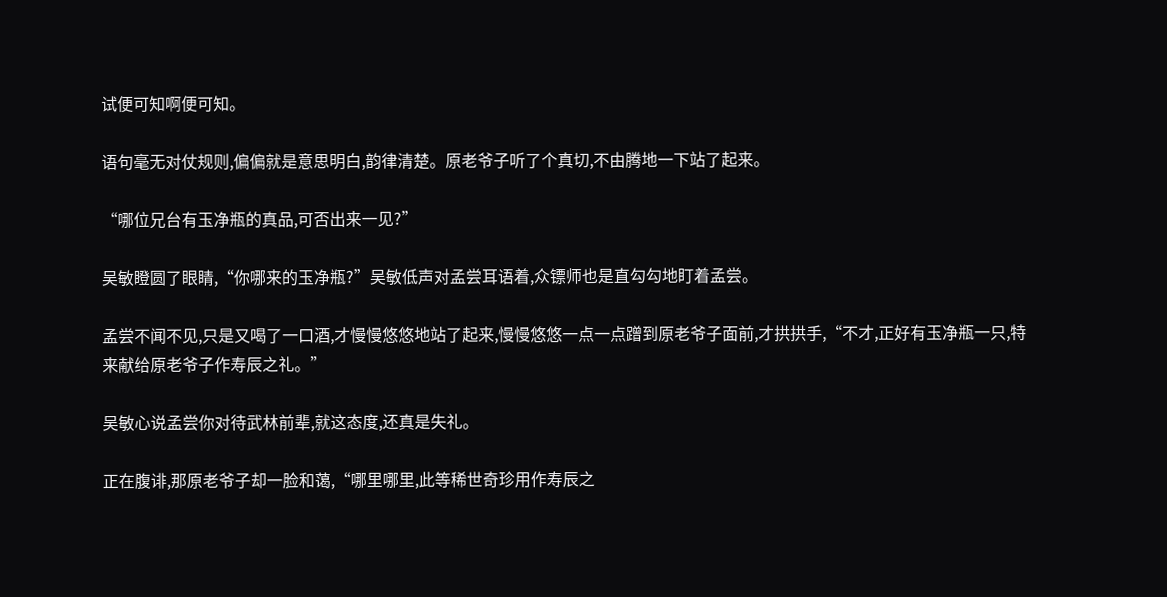试便可知啊便可知。

语句毫无对仗规则,偏偏就是意思明白,韵律清楚。原老爷子听了个真切,不由腾地一下站了起来。

“哪位兄台有玉净瓶的真品,可否出来一见?”

吴敏瞪圆了眼睛,“你哪来的玉净瓶?”吴敏低声对孟尝耳语着,众镖师也是直勾勾地盯着孟尝。

孟尝不闻不见,只是又喝了一口酒,才慢慢悠悠地站了起来,慢慢悠悠一点一点蹭到原老爷子面前,才拱拱手,“不才,正好有玉净瓶一只,特来献给原老爷子作寿辰之礼。”

吴敏心说孟尝你对待武林前辈,就这态度,还真是失礼。

正在腹诽,那原老爷子却一脸和蔼,“哪里哪里,此等稀世奇珍用作寿辰之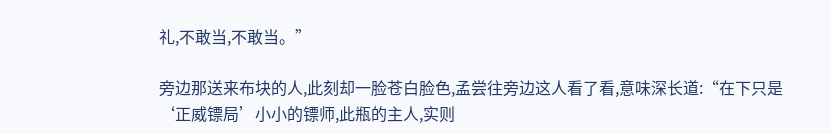礼,不敢当,不敢当。”

旁边那送来布块的人,此刻却一脸苍白脸色,孟尝往旁边这人看了看,意味深长道:“在下只是‘正威镖局’小小的镖师,此瓶的主人,实则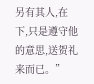另有其人,在下,只是遵守他的意思,送贺礼来而已。”